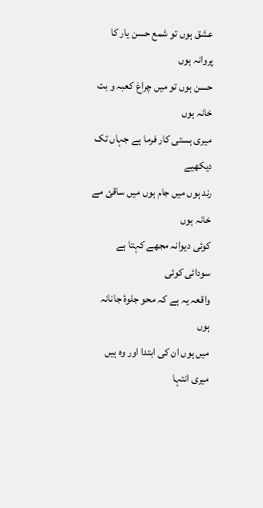عشق ہوں تو شمع حسن یار کا پروانہ ہوں
حسن ہوں تو میں چراغ کعبہ و بت خانہ ہوں
میری ہستی کار فرما ہے جہاں تک دیکھیے
رند ہوں میں جام ہوں میں ساقئ مے خانہ ہوں
کوئی دیوانہ مجھے کہتا ہے سودائی کوئی
واقعہ یہ ہے کہ محو جلوۂ جانانہ ہوں
میں ہوں ان کی ابتدا اور وہ ہیں میری انتہا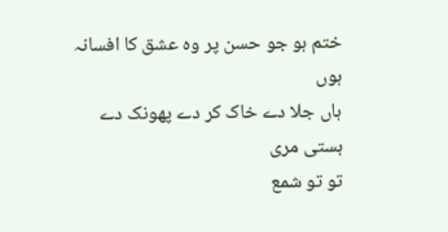ختم ہو جو حسن پر وہ عشق کا افسانہ ہوں
ہاں جلا دے خاک کر دے پھونک دے ہستی مری
تو تو شمع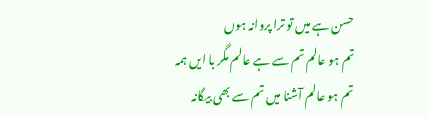حسن ہے میں تو ترا پروانہ ہوں
تم ہو عالم تم سے ہے عالم مگر با ایں ہمہ
تم ہو عالم آشنا میں تم سے بھی بیگانہ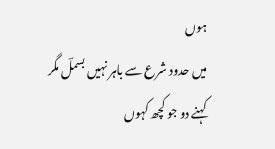ہوں
میں حدود شرع سے باہر نہیں بسملؔ مگر
کہنے دو جو کچھ کہوں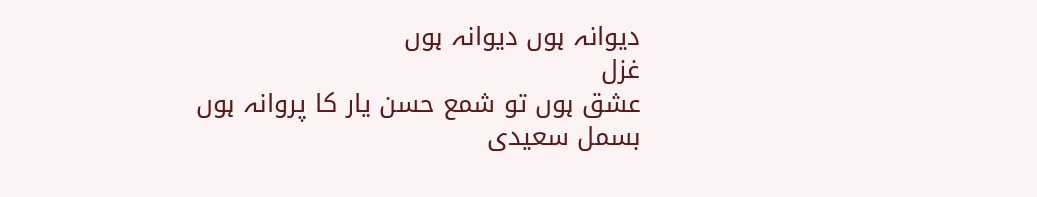دیوانہ ہوں دیوانہ ہوں
غزل
عشق ہوں تو شمع حسن یار کا پروانہ ہوں
بسمل سعیدی